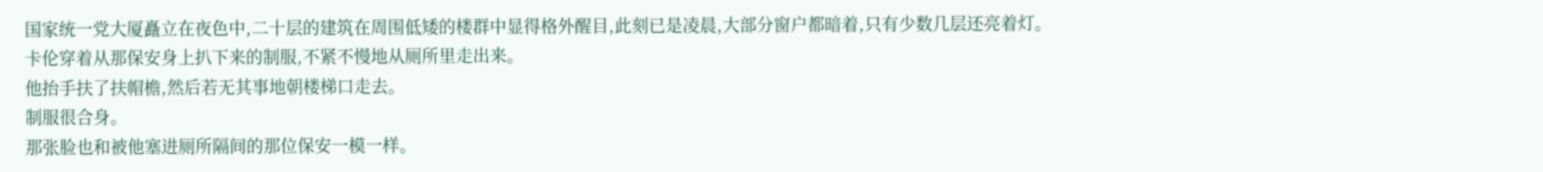国家统一党大厦矗立在夜色中,二十层的建筑在周围低矮的楼群中显得格外醒目,此刻已是凌晨,大部分窗户都暗着,只有少数几层还亮着灯。
卡伦穿着从那保安身上扒下来的制服,不紧不慢地从厕所里走出来。
他抬手扶了扶帽檐,然后若无其事地朝楼梯口走去。
制服很合身。
那张脸也和被他塞进厕所隔间的那位保安一模一样。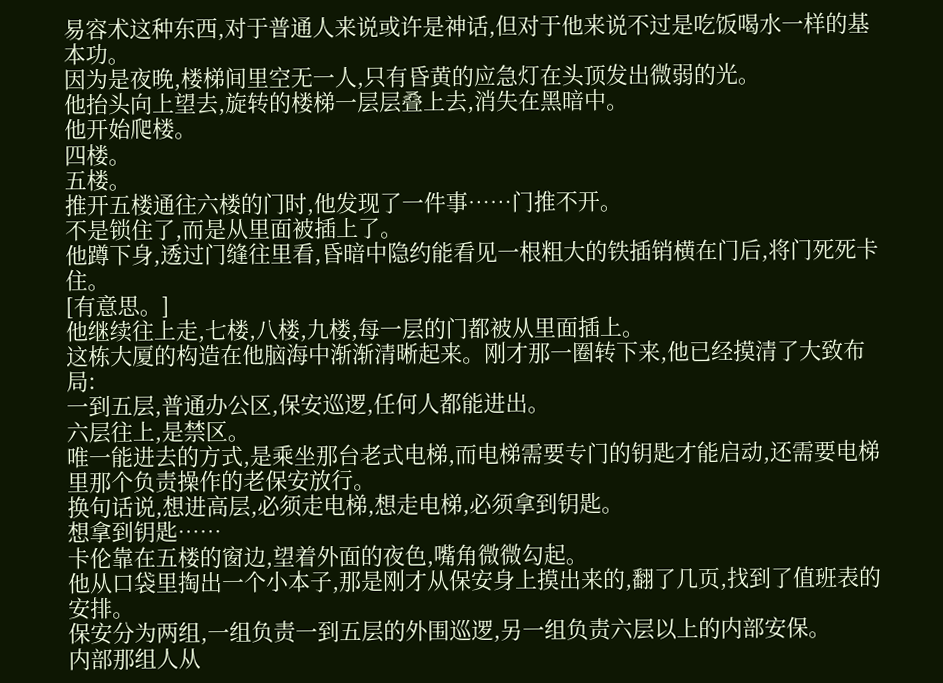易容术这种东西,对于普通人来说或许是神话,但对于他来说不过是吃饭喝水一样的基本功。
因为是夜晚,楼梯间里空无一人,只有昏黄的应急灯在头顶发出微弱的光。
他抬头向上望去,旋转的楼梯一层层叠上去,消失在黑暗中。
他开始爬楼。
四楼。
五楼。
推开五楼通往六楼的门时,他发现了一件事……门推不开。
不是锁住了,而是从里面被插上了。
他蹲下身,透过门缝往里看,昏暗中隐约能看见一根粗大的铁插销横在门后,将门死死卡住。
[有意思。]
他继续往上走,七楼,八楼,九楼,每一层的门都被从里面插上。
这栋大厦的构造在他脑海中渐渐清晰起来。刚才那一圈转下来,他已经摸清了大致布局:
一到五层,普通办公区,保安巡逻,任何人都能进出。
六层往上,是禁区。
唯一能进去的方式,是乘坐那台老式电梯,而电梯需要专门的钥匙才能启动,还需要电梯里那个负责操作的老保安放行。
换句话说,想进高层,必须走电梯,想走电梯,必须拿到钥匙。
想拿到钥匙……
卡伦靠在五楼的窗边,望着外面的夜色,嘴角微微勾起。
他从口袋里掏出一个小本子,那是刚才从保安身上摸出来的,翻了几页,找到了值班表的安排。
保安分为两组,一组负责一到五层的外围巡逻,另一组负责六层以上的内部安保。
内部那组人从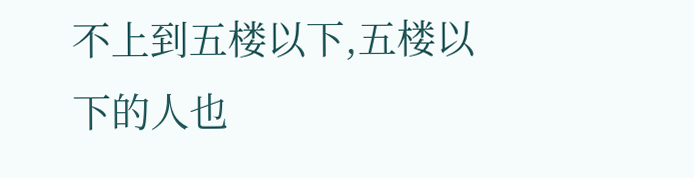不上到五楼以下,五楼以下的人也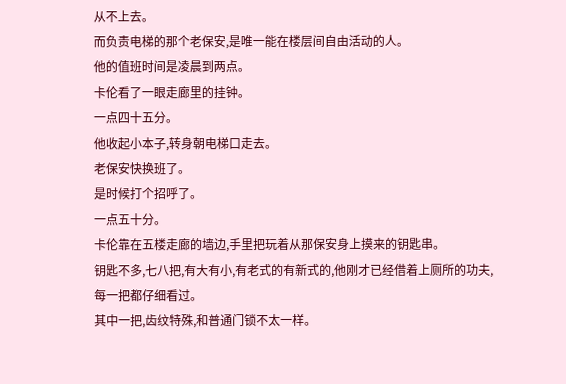从不上去。
而负责电梯的那个老保安,是唯一能在楼层间自由活动的人。
他的值班时间是凌晨到两点。
卡伦看了一眼走廊里的挂钟。
一点四十五分。
他收起小本子,转身朝电梯口走去。
老保安快换班了。
是时候打个招呼了。
一点五十分。
卡伦靠在五楼走廊的墙边,手里把玩着从那保安身上摸来的钥匙串。
钥匙不多,七八把,有大有小,有老式的有新式的,他刚才已经借着上厕所的功夫,每一把都仔细看过。
其中一把,齿纹特殊,和普通门锁不太一样。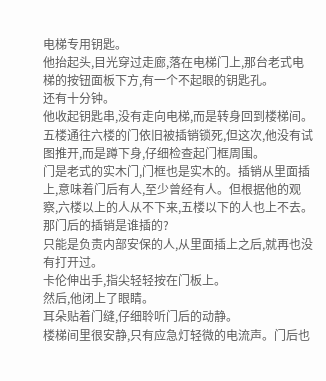电梯专用钥匙。
他抬起头,目光穿过走廊,落在电梯门上,那台老式电梯的按钮面板下方,有一个不起眼的钥匙孔。
还有十分钟。
他收起钥匙串,没有走向电梯,而是转身回到楼梯间。
五楼通往六楼的门依旧被插销锁死,但这次,他没有试图推开,而是蹲下身,仔细检查起门框周围。
门是老式的实木门,门框也是实木的。插销从里面插上,意味着门后有人,至少曾经有人。但根据他的观察,六楼以上的人从不下来,五楼以下的人也上不去。
那门后的插销是谁插的?
只能是负责内部安保的人,从里面插上之后,就再也没有打开过。
卡伦伸出手,指尖轻轻按在门板上。
然后,他闭上了眼睛。
耳朵贴着门缝,仔细聆听门后的动静。
楼梯间里很安静,只有应急灯轻微的电流声。门后也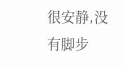很安静,没有脚步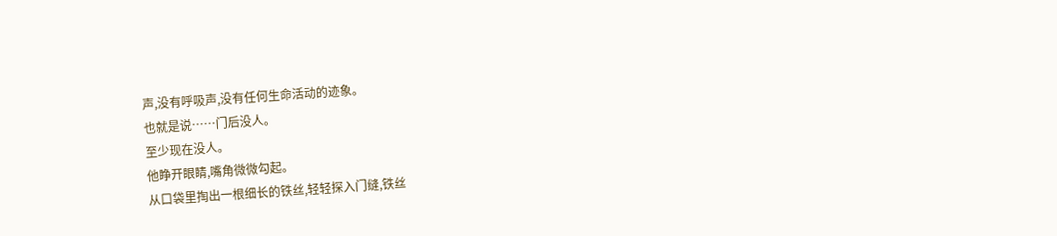声,没有呼吸声,没有任何生命活动的迹象。
也就是说……门后没人。
至少现在没人。
他睁开眼睛,嘴角微微勾起。
从口袋里掏出一根细长的铁丝,轻轻探入门缝,铁丝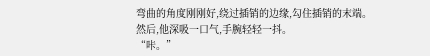弯曲的角度刚刚好,绕过插销的边缘,勾住插销的末端。
然后,他深吸一口气,手腕轻轻一抖。
“咔。”